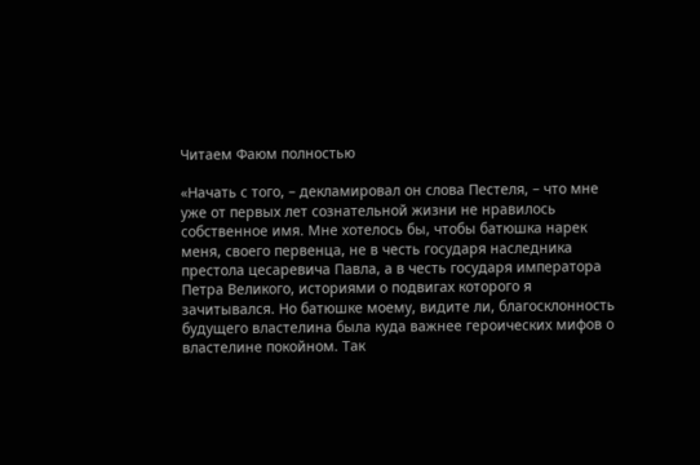Читаем Фаюм полностью

«Начать с того, – декламировал он слова Пестеля, – что мне уже от первых лет сознательной жизни не нравилось собственное имя. Мне хотелось бы, чтобы батюшка нарек меня, своего первенца, не в честь государя наследника престола цесаревича Павла, а в честь государя императора Петра Великого, историями о подвигах которого я зачитывался. Но батюшке моему, видите ли, благосклонность будущего властелина была куда важнее героических мифов о властелине покойном. Так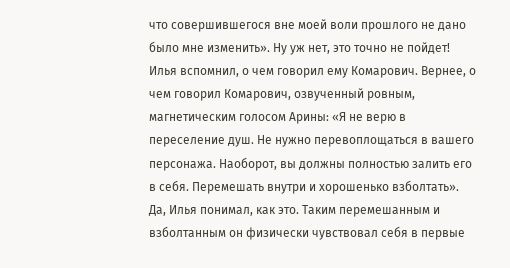что совершившегося вне моей воли прошлого не дано было мне изменить». Ну уж нет, это точно не пойдет! Илья вспомнил, о чем говорил ему Комарович. Вернее, о чем говорил Комарович, озвученный ровным, магнетическим голосом Арины: «Я не верю в переселение душ. Не нужно перевоплощаться в вашего персонажа. Наоборот, вы должны полностью залить его в себя. Перемешать внутри и хорошенько взболтать». Да, Илья понимал, как это. Таким перемешанным и взболтанным он физически чувствовал себя в первые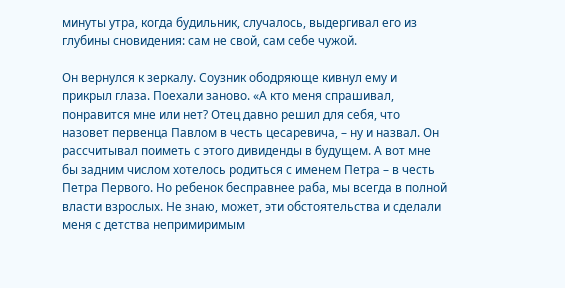минуты утра, когда будильник, случалось, выдергивал его из глубины сновидения: сам не свой, сам себе чужой.

Он вернулся к зеркалу. Соузник ободряюще кивнул ему и прикрыл глаза. Поехали заново. «А кто меня спрашивал, понравится мне или нет? Отец давно решил для себя, что назовет первенца Павлом в честь цесаревича, – ну и назвал. Он рассчитывал поиметь с этого дивиденды в будущем. А вот мне бы задним числом хотелось родиться с именем Петра – в честь Петра Первого. Но ребенок бесправнее раба, мы всегда в полной власти взрослых. Не знаю, может, эти обстоятельства и сделали меня с детства непримиримым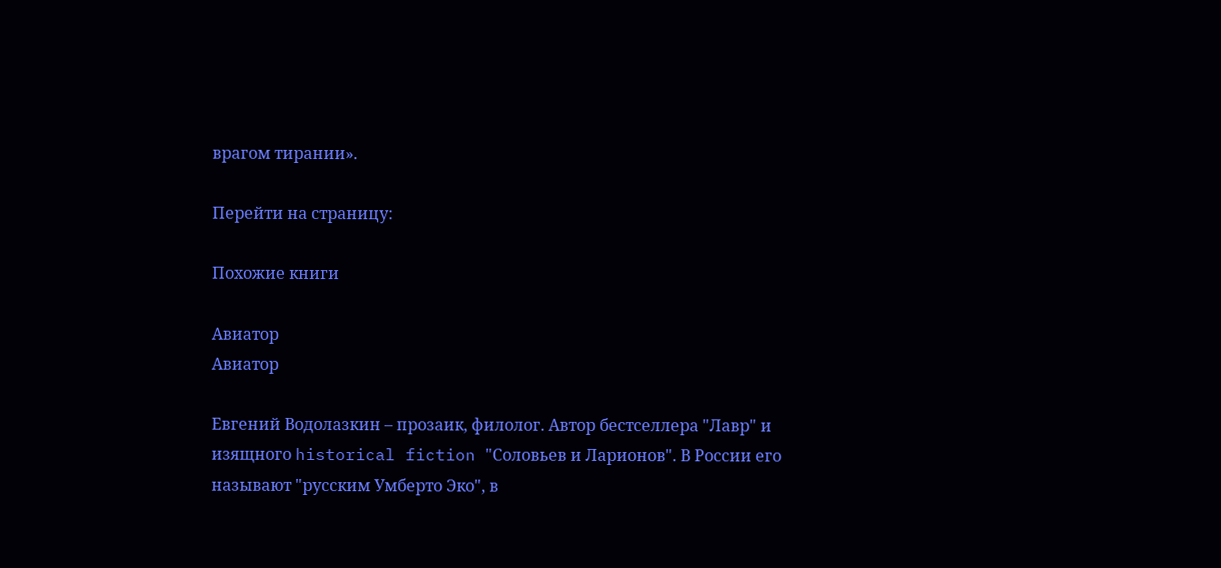врагом тирании».

Перейти на страницу:

Похожие книги

Авиатор
Авиатор

Евгений Водолазкин – прозаик, филолог. Автор бестселлера "Лавр" и изящного historical fiction "Соловьев и Ларионов". В России его называют "русским Умберто Эко", в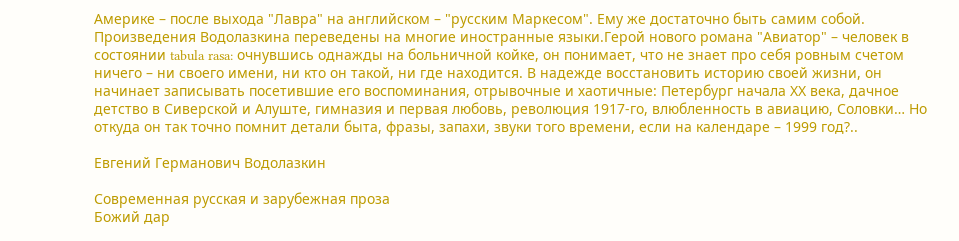Америке – после выхода "Лавра" на английском – "русским Маркесом". Ему же достаточно быть самим собой. Произведения Водолазкина переведены на многие иностранные языки.Герой нового романа "Авиатор" – человек в состоянии tabula rasa: очнувшись однажды на больничной койке, он понимает, что не знает про себя ровным счетом ничего – ни своего имени, ни кто он такой, ни где находится. В надежде восстановить историю своей жизни, он начинает записывать посетившие его воспоминания, отрывочные и хаотичные: Петербург начала ХХ века, дачное детство в Сиверской и Алуште, гимназия и первая любовь, революция 1917-го, влюбленность в авиацию, Соловки… Но откуда он так точно помнит детали быта, фразы, запахи, звуки того времени, если на календаре – 1999 год?..

Евгений Германович Водолазкин

Современная русская и зарубежная проза
Божий дар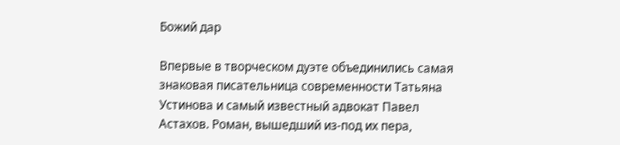Божий дар

Впервые в творческом дуэте объединились самая знаковая писательница современности Татьяна Устинова и самый известный адвокат Павел Астахов. Роман, вышедший из-под их пера,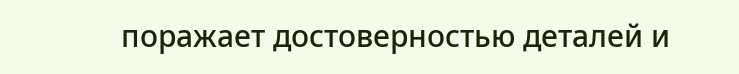поражает достоверностью деталей и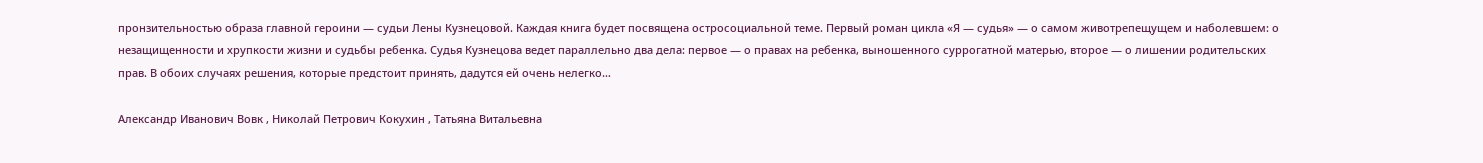пронзительностью образа главной героини — судьи Лены Кузнецовой. Каждая книга будет посвящена остросоциальной теме. Первый роман цикла «Я — судья» — о самом животрепещущем и наболевшем: о незащищенности и хрупкости жизни и судьбы ребенка. Судья Кузнецова ведет параллельно два дела: первое — о правах на ребенка, выношенного суррогатной матерью, второе — о лишении родительских прав. В обоих случаях решения, которые предстоит принять, дадутся ей очень нелегко…

Александр Иванович Вовк , Николай Петрович Кокухин , Татьяна Витальевна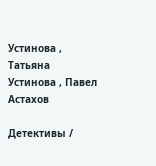Устинова , Татьяна Устинова , Павел Астахов

Детективы /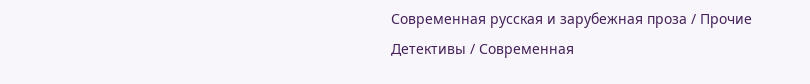Современная русская и зарубежная проза / Прочие Детективы / Современная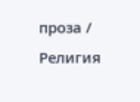проза / Религия